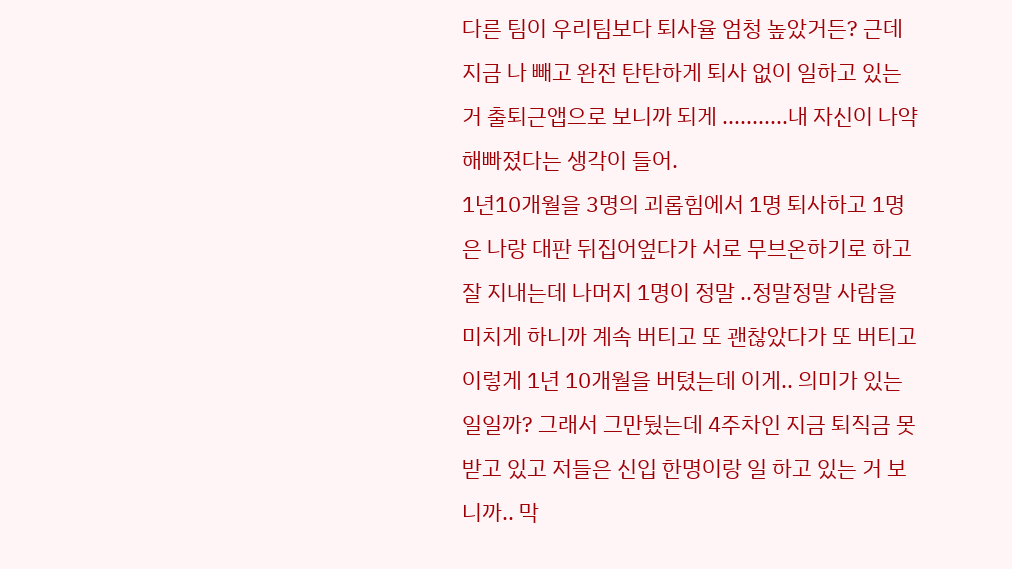다른 팀이 우리팀보다 퇴사율 엄청 높았거든? 근데 지금 나 빼고 완전 탄탄하게 퇴사 없이 일하고 있는 거 출퇴근앱으로 보니까 되게 ...........내 자신이 나약해빠졌다는 생각이 들어.
1년10개월을 3명의 괴롭힘에서 1명 퇴사하고 1명은 나랑 대판 뒤집어엎다가 서로 무브온하기로 하고 잘 지내는데 나머지 1명이 정말 ..정말정말 사람을 미치게 하니까 계속 버티고 또 괜찮았다가 또 버티고 이렇게 1년 10개월을 버텼는데 이게.. 의미가 있는일일까? 그래서 그만뒀는데 4주차인 지금 퇴직금 못받고 있고 저들은 신입 한명이랑 일 하고 있는 거 보니까.. 막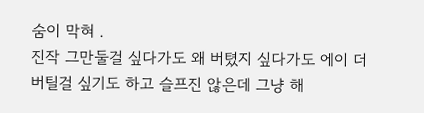숨이 막혀 .
진작 그만둘걸 싶다가도 왜 버텼지 싶다가도 에이 더 버틸걸 싶기도 하고 슬프진 않은데 그냥 해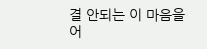결 안되는 이 마음을 어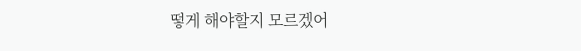떻게 해야할지 모르겠어